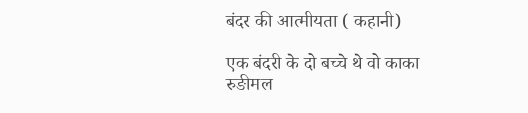बंदर की आत्मीयता ( कहानी)

एक बंदरी के दो बच्चे थे वो काका रुङीमल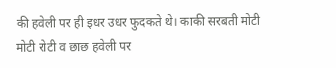की हवेली पर ही इधर उधर फुदकते थे। काकी सरबती मोटी मोटी रोटी व छाछ हवेली पर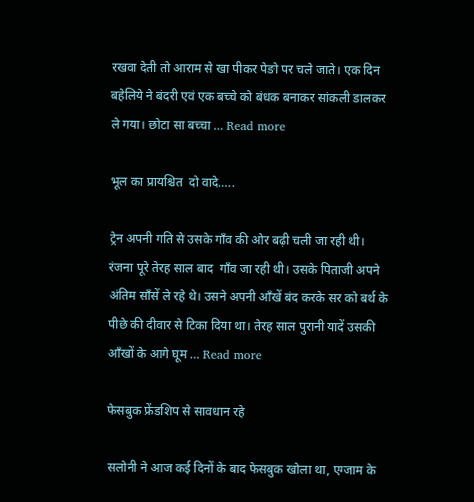रखवा देती तो आराम से खा पीकर पेङो पर चले जाते। एक दिन बहेलिये ने बंदरी एवं एक बच्चे को बंधक बनाकर सांकली डालकर ले गया। छोटा सा बच्चा … Read more

भूल का प्रायश्चित  दो वादे…..

ट्रेन अपनी गति से उसके गाँव की ओर बढ़ी चली जा रही थी। रंजना पूरे तेरह साल बाद  गाँव जा रही थी। उसके पिताजी अपने अंतिम साँसें ले रहे थे। उसने अपनी आँखें बंद करके सर को बर्थ के पीछे की दीवार से टिका दिया था। तेरह साल पुरानी यादें उसकी आँखों के आगे घूम … Read more

फेसबुक फ्रेंडशिप से सावधान रहे

सलोनी ने आज कई दिनों के बाद फेसबुक खोला था, एग्जाम के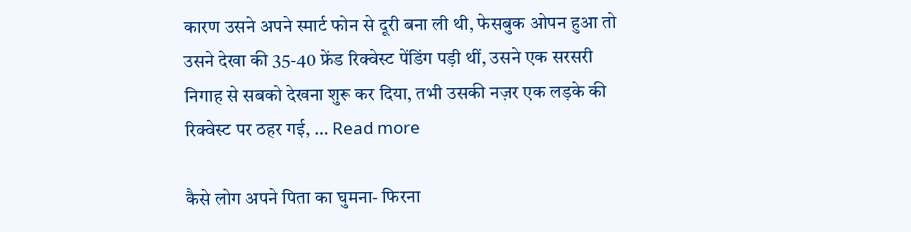कारण उसने अपने स्मार्ट फोन से दूरी बना ली थी, फेसबुक ओपन हुआ तो उसने देखा की 35-40 फ्रेंड रिक्वेस्ट पेंडिंग पड़ी थीं, उसने एक सरसरी निगाह से सबको देखना शुरू कर दिया, तभी उसकी नज़र एक लड़के की रिक्वेस्ट पर ठहर गई, … Read more

कैसे लोग अपने पिता का घुमना- फिरना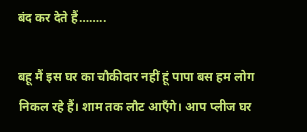बंद कर देते हैं……..

बहू मैं इस घर का चौकीदार नहीं हूं पापा बस हम लोग निकल रहे हैं। शाम तक लौट आएँगे। आप प्लीज घर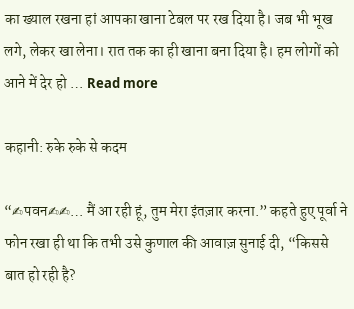का ख्याल रखना हां आपका खाना टेबल पर रख दिया है। जब भी भूख लगे, लेकर खा लेना। रात तक का ही खाना बना दिया है। हम लोगों को आने में देर हो … Read more

कहानी: रुके रुके से कदम

“✍पवन✍✍… मैं आ रही हूं, तुम मेरा इंतज़ार करना.” कहते हुए पूर्वा ने फोन रखा ही था कि तभी उसे कुणाल की आवाज़ सुनाई दी, “किससे बात हो रही है?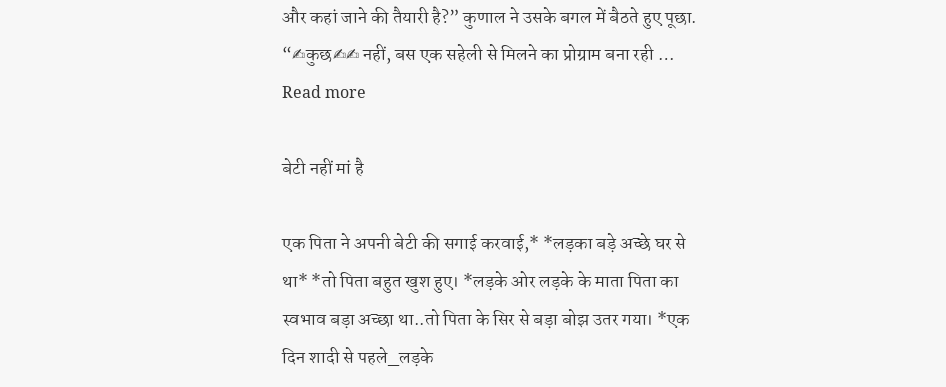और कहां जाने की तैयारी है?” कुणाल ने उसके बगल में बैठते हुए पूछा. “✍कुछ✍✍ नहीं, बस एक सहेली से मिलने का प्रोग्राम बना रही … Read more

बेटी नहीं मां है

एक पिता ने अपनी बेटी की सगाई करवाई,* *लड़का बड़े अच्छे घर से था* *तो पिता बहुत खुश हुए। *लड़के ओर लड़के के माता पिता का स्वभाव बड़ा अच्छा था..तो पिता के सिर से बड़ा बोझ उतर गया। *एक दिन शादी से पहले_लड़के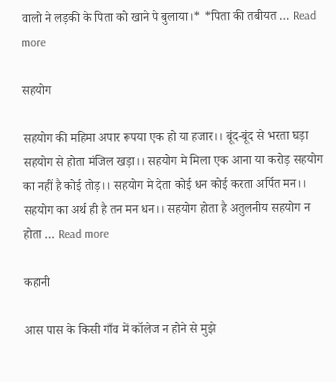वालो ने लड़की के पिता को खाने पे बुलाया।* *पिता की तबीयत … Read more

सहयोग

सहयोग की महिमा अपार रूपया एक हो या हजार।। बूंद-बूंद से भरता घड़ा सहयोग से होता मंजिल खड़ा।। सहयोग मे मिला एक आना या करोड़ सहयोग का नहीं है कोई तोड़।। सहयोग मे देता कोई धन कोई करता अर्पित मन।। सहयोग का अर्थ ही है तन मन धन।। सहयोग होता है अतुलनीय सहयोग न होता … Read more

कहानी

आस पास के किसी गाँव में कॉलेज न होने से मुझे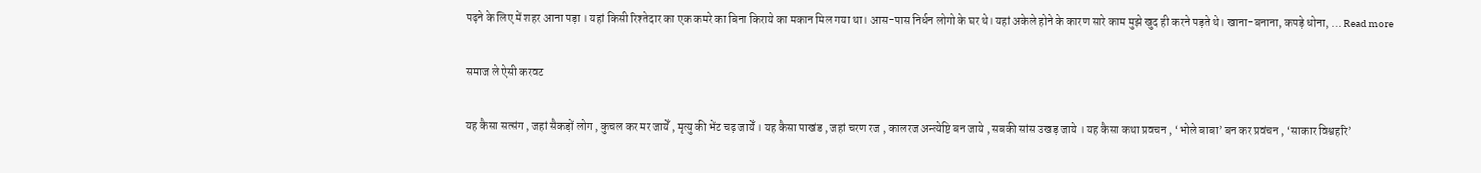पढ़ने के लिए में शहर आना पड़ा । यहां किसी रिश्तेदार का एक कमरे का बिना किराये का मकान मिल गया था। आस-पास निर्धन लोगो के घर थे। यहां अकेले होने के कारण सारे काम मुझे खुद ही करने पड़ते थे। खाना-बनाना, कपड़े धोना, … Read more

समाज ले ऐसी करवट

यह कैसा सत्संग , जहां सैकड़ों लोग , कुचल कर मर जायेँ , मृत्यु की भेंट चढ़ जायेँ । यह कैसा पाखंड , जहां चरण रज , कालरज अन्त्येष्टि बन जाये , सबकी सांस उखड़ जाये । यह कैसा कथा प्रवचन , ‘भोले बाबा’ बन कर प्रवंचन , ‘साकार विश्वहरि’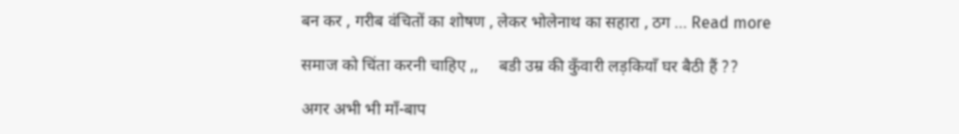बन कर , गरीब वंचितों का शोषण , लेकर भोलेनाथ का सहारा , ठग … Read more

समाज को चिंता करनी चाहिए ,,     बडी उम्र की कुँवारी लड़कियाँ घर बैठी हैं ??

अगर अभी भी माँ-बाप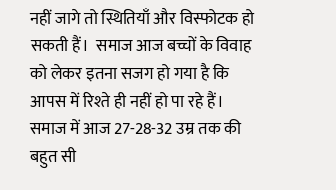नहीं जागे तो स्थितियाँ और विस्फोटक हो सकती हैं।  समाज आज बच्चों के विवाह को लेकर इतना सजग हो गया है कि आपस में रिश्ते ही नहीं हो पा रहे हैं। समाज में आज 27-28-32 उम्र तक की बहुत सी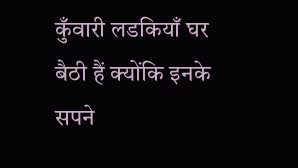कुँवारी लडकियाँ घर बैठी हैं क्योंकि इनके सपने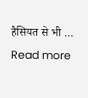हैसियत से भी … Read more